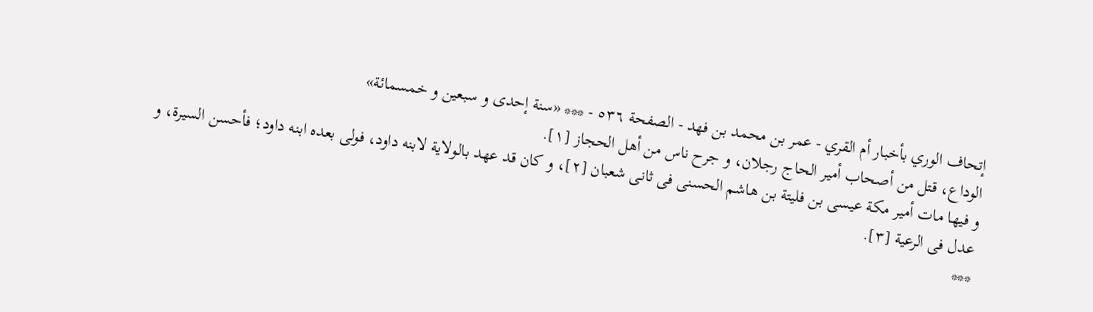إتحاف الوري بأخبار أم القري - عمر بن محمد بن فهد - الصفحة ٥٣٦ - *** «سنة إحدى و سبعين و خمسمائة»
الوداع، قتل من أصحاب أمير الحاج رجلان، و جرح ناس من أهل الحجاز [١].
و فيها مات أمير مكة عيسى بن فليتة بن هاشم الحسنى فى ثانى شعبان [٢]، و كان قد عهد بالولاية لابنه داود، فولى بعده ابنه داود؛ فأحسن السيرة، و عدل فى الرعية [٣].
***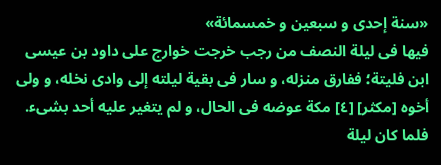«سنة إحدى و سبعين و خمسمائة»
فيها فى ليلة النصف من رجب خرجت خوارج على داود بن عيسى ابن فليتة؛ ففارق منزله، و سار فى بقية ليلته إلى وادى نخله، و ولى أخوه [مكثر] [٤] مكة عوضه فى الحال، و لم يتغير عليه أحد بشىء. فلما كان ليلة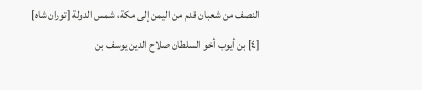النصف من شعبان قدم من اليمن إلى مكة، شمس الدولة [توران شاه] [٤] بن أيوب أخو السلطان صلاح الدين يوسف بن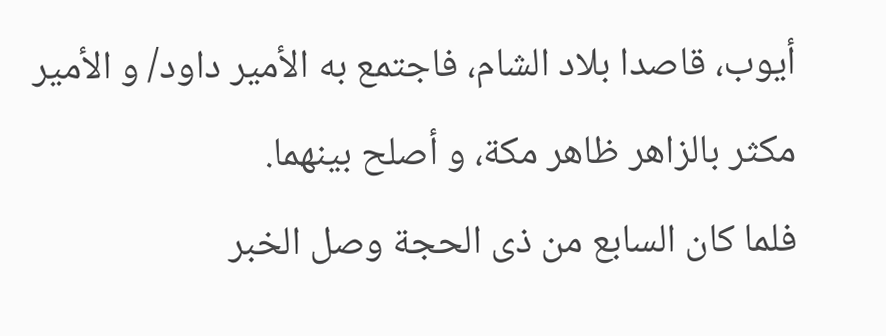أيوب، قاصدا بلاد الشام، فاجتمع به الأمير داود/ و الأمير مكثر بالزاهر ظاهر مكة، و أصلح بينهما.
فلما كان السابع من ذى الحجة وصل الخبر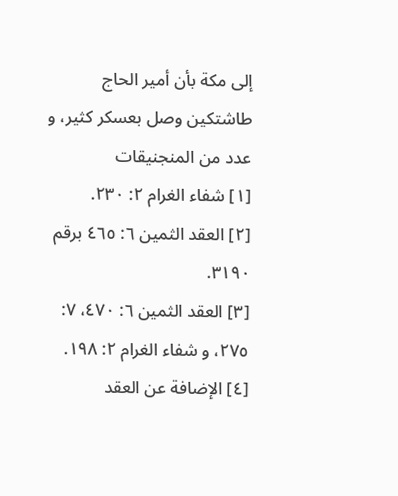إلى مكة بأن أمير الحاج طاشتكين وصل بعسكر كثير، و عدد من المنجنيقات
[١] شفاء الغرام ٢: ٢٣٠.
[٢] العقد الثمين ٦: ٤٦٥ برقم ٣١٩٠.
[٣] العقد الثمين ٦: ٤٧٠، ٧: ٢٧٥، و شفاء الغرام ٢: ١٩٨.
[٤] الإضافة عن العقد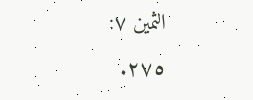الثمين ٧: ٢٧٥.